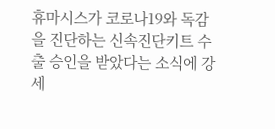휴마시스가 코로나19와 독감을 진단하는 신속진단키트 수출 승인을 받았다는 소식에 강세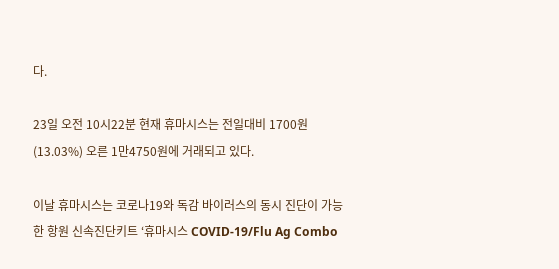다.

23일 오전 10시22분 현재 휴마시스는 전일대비 1700원(13.03%) 오른 1만4750원에 거래되고 있다.

이날 휴마시스는 코로나19와 독감 바이러스의 동시 진단이 가능한 항원 신속진단키트 ‘휴마시스 COVID-19/Flu Ag Combo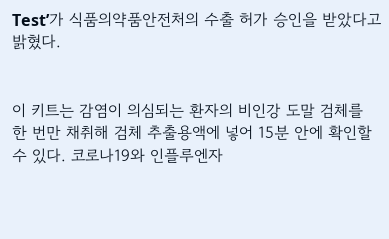Test’가 식품의약품안전처의 수출 허가 승인을 받았다고 밝혔다.


이 키트는 감염이 의심되는 환자의 비인강 도말 검체를 한 번만 채취해 검체 추출용액에 넣어 15분 안에 확인할 수 있다. 코로나19와 인플루엔자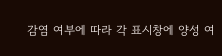감염 여부에 따라 각 표시창에 양성 여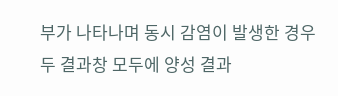부가 나타나며 동시 감염이 발생한 경우 두 결과창 모두에 양성 결과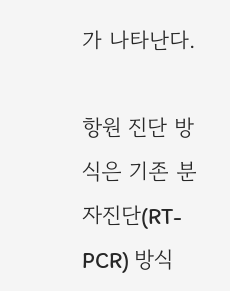가 나타난다.

항원 진단 방식은 기존 분자진단(RT-PCR) 방식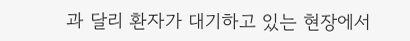과 달리 환자가 대기하고 있는 현장에서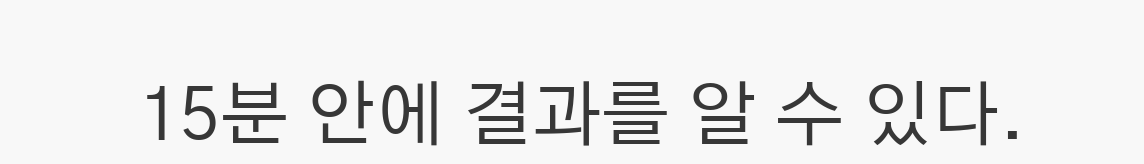15분 안에 결과를 알 수 있다.